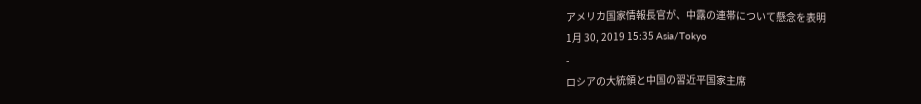アメリカ国家情報長官が、中露の連帯について懸念を表明
1月 30, 2019 15:35 Asia/Tokyo
-
ロシアの大統領と中国の習近平国家主席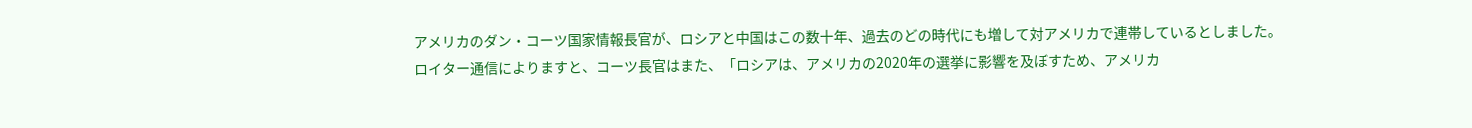アメリカのダン・コーツ国家情報長官が、ロシアと中国はこの数十年、過去のどの時代にも増して対アメリカで連帯しているとしました。
ロイター通信によりますと、コーツ長官はまた、「ロシアは、アメリカの2020年の選挙に影響を及ぼすため、アメリカ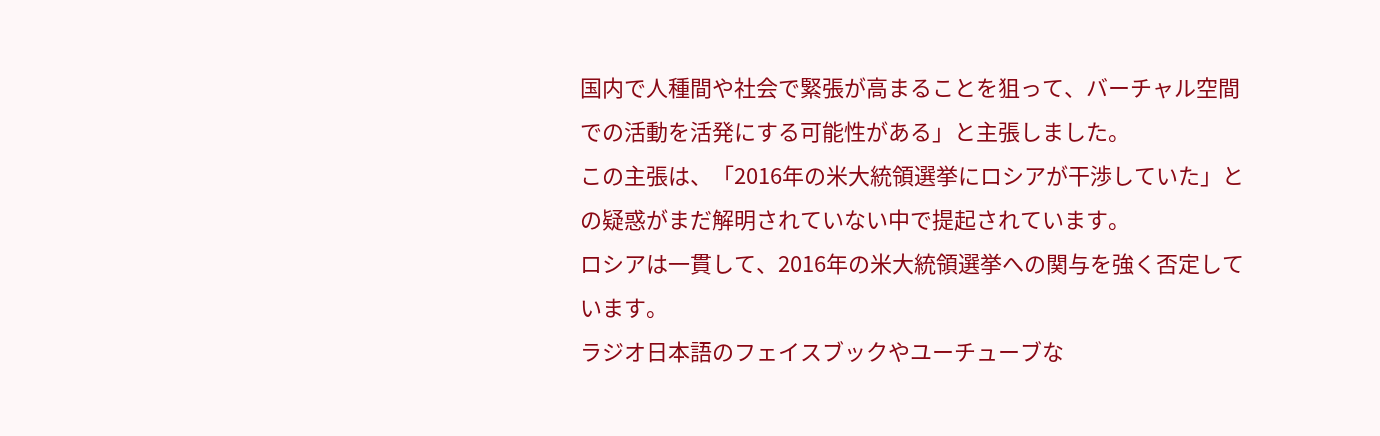国内で人種間や社会で緊張が高まることを狙って、バーチャル空間での活動を活発にする可能性がある」と主張しました。
この主張は、「2016年の米大統領選挙にロシアが干渉していた」との疑惑がまだ解明されていない中で提起されています。
ロシアは一貫して、2016年の米大統領選挙への関与を強く否定しています。
ラジオ日本語のフェイスブックやユーチューブな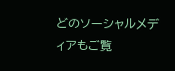どのソーシャルメディアもご覧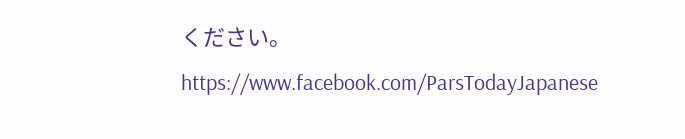ください。
https://www.facebook.com/ParsTodayJapanese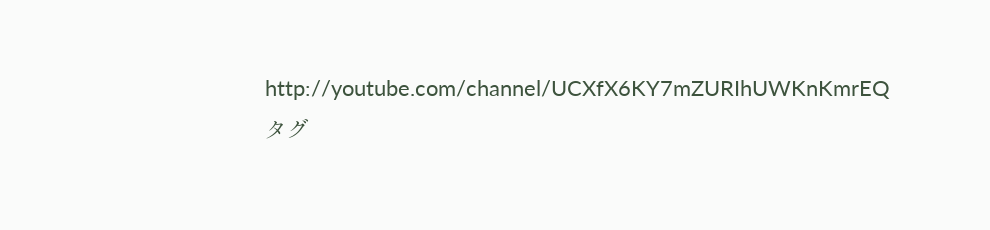http://youtube.com/channel/UCXfX6KY7mZURIhUWKnKmrEQ
タグ